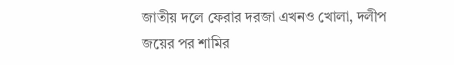জাতীয় দলে ফেরার দরজা এখনও খোলা, দলীপ জয়ের পর শামির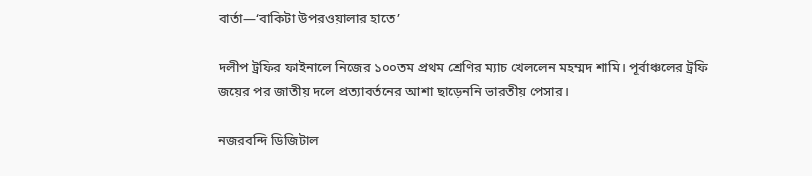বার্তা—‘বাকিটা উপরওয়ালার হাতে’

দলীপ ট্রফির ফাইনালে নিজের ১০০তম প্রথম শ্রেণির ম্যাচ খেললেন মহম্মদ শামি। পূর্বাঞ্চলের ট্রফি জয়ের পর জাতীয় দলে প্রত্যাবর্তনের আশা ছাড়েননি ভারতীয় পেসার।

নজরবন্দি ডিজিটাল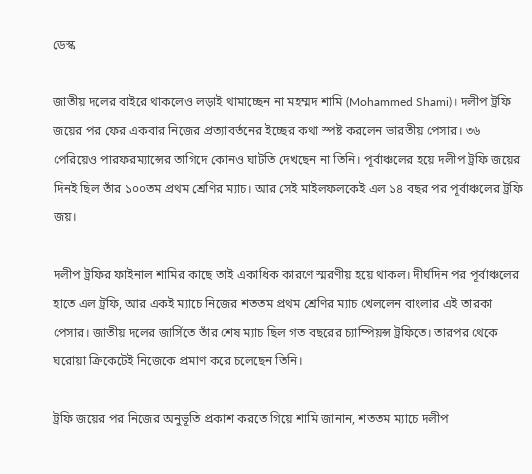ডেস্ক

জাতীয় দলের বাইরে থাকলেও লড়াই থামাচ্ছেন না মহম্মদ শামি (Mohammed Shami)। দলীপ ট্রফি জয়ের পর ফের একবার নিজের প্রত্যাবর্তনের ইচ্ছের কথা স্পষ্ট করলেন ভারতীয় পেসার। ৩৬ পেরিয়েও পারফরম্যান্সের তাগিদে কোনও ঘাটতি দেখছেন না তিনি। পূর্বাঞ্চলের হয়ে দলীপ ট্রফি জয়ের দিনই ছিল তাঁর ১০০তম প্রথম শ্রেণির ম্যাচ। আর সেই মাইলফলকেই এল ১৪ বছর পর পূর্বাঞ্চলের ট্রফি জয়।

দলীপ ট্রফির ফাইনাল শামির কাছে তাই একাধিক কারণে স্মরণীয় হয়ে থাকল। দীর্ঘদিন পর পূর্বাঞ্চলের হাতে এল ট্রফি, আর একই ম্যাচে নিজের শততম প্রথম শ্রেণির ম্যাচ খেললেন বাংলার এই তারকা পেসার। জাতীয় দলের জার্সিতে তাঁর শেষ ম্যাচ ছিল গত বছরের চ্যাম্পিয়ন্স ট্রফিতে। তারপর থেকে ঘরোয়া ক্রিকেটেই নিজেকে প্রমাণ করে চলেছেন তিনি।

ট্রফি জয়ের পর নিজের অনুভূতি প্রকাশ করতে গিয়ে শামি জানান, শততম ম্যাচে দলীপ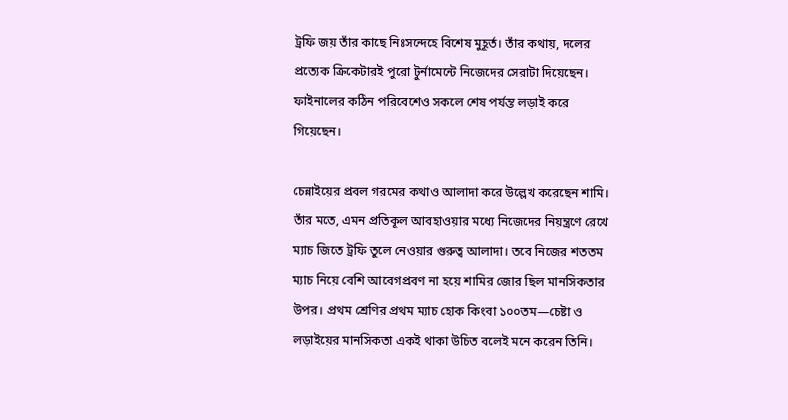ট্রফি জয় তাঁর কাছে নিঃসন্দেহে বিশেষ মুহূর্ত। তাঁর কথায়, দলের প্রত্যেক ক্রিকেটারই পুরো টুর্নামেন্টে নিজেদের সেরাটা দিয়েছেন। ফাইনালের কঠিন পরিবেশেও সকলে শেষ পর্যন্ত লড়াই করে গিয়েছেন।

চেন্নাইয়ের প্রবল গরমের কথাও আলাদা করে উল্লেখ করেছেন শামি। তাঁর মতে, এমন প্রতিকূল আবহাওয়ার মধ্যে নিজেদের নিয়ন্ত্রণে রেখে ম্যাচ জিতে ট্রফি তুলে নেওয়ার গুরুত্ব আলাদা। তবে নিজের শততম ম্যাচ নিয়ে বেশি আবেগপ্রবণ না হয়ে শামির জোর ছিল মানসিকতার উপর। প্রথম শ্রেণির প্রথম ম্যাচ হোক কিংবা ১০০তম—চেষ্টা ও লড়াইয়ের মানসিকতা একই থাকা উচিত বলেই মনে করেন তিনি।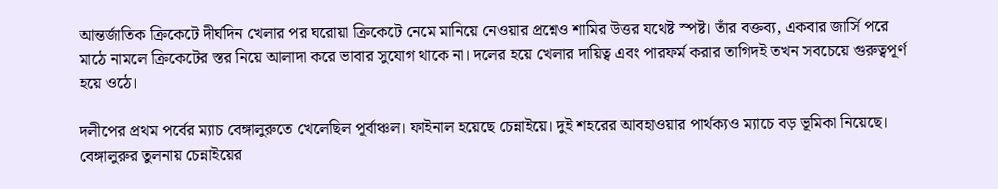আন্তর্জাতিক ক্রিকেটে দীর্ঘদিন খেলার পর ঘরোয়া ক্রিকেটে নেমে মানিয়ে নেওয়ার প্রশ্নেও শামির উত্তর যথেষ্ট স্পষ্ট। তাঁর বক্তব্য, একবার জার্সি পরে মাঠে নামলে ক্রিকেটের স্তর নিয়ে আলাদা করে ভাবার সুযোগ থাকে না। দলের হয়ে খেলার দায়িত্ব এবং পারফর্ম করার তাগিদই তখন সবচেয়ে গুরুত্বপূর্ণ হয়ে ওঠে।

দলীপের প্রথম পর্বের ম্যাচ বেঙ্গালুরুতে খেলেছিল পূর্বাঞ্চল। ফাইনাল হয়েছে চেন্নাইয়ে। দুই শহরের আবহাওয়ার পার্থক্যও ম্যাচে বড় ভূমিকা নিয়েছে। বেঙ্গালুরুর তুলনায় চেন্নাইয়ের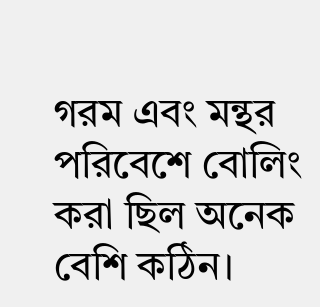গরম এবং মন্থর পরিবেশে বোলিং করা ছিল অনেক বেশি কঠিন।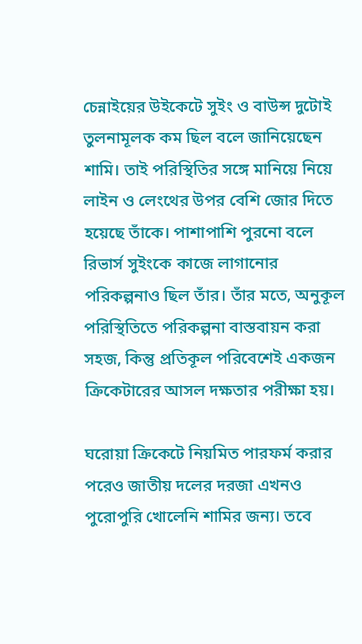চেন্নাইয়ের উইকেটে সুইং ও বাউন্স দুটোই তুলনামূলক কম ছিল বলে জানিয়েছেন শামি। তাই পরিস্থিতির সঙ্গে মানিয়ে নিয়ে লাইন ও লেংথের উপর বেশি জোর দিতে হয়েছে তাঁকে। পাশাপাশি পুরনো বলে রিভার্স সুইংকে কাজে লাগানোর পরিকল্পনাও ছিল তাঁর। তাঁর মতে, অনুকূল পরিস্থিতিতে পরিকল্পনা বাস্তবায়ন করা সহজ, কিন্তু প্রতিকূল পরিবেশেই একজন ক্রিকেটারের আসল দক্ষতার পরীক্ষা হয়।

ঘরোয়া ক্রিকেটে নিয়মিত পারফর্ম করার পরেও জাতীয় দলের দরজা এখনও পুরোপুরি খোলেনি শামির জন্য। তবে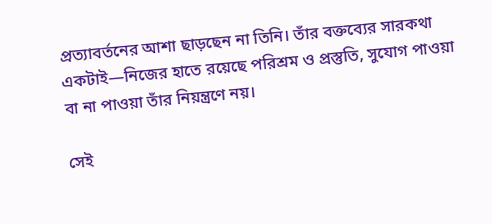প্রত্যাবর্তনের আশা ছাড়ছেন না তিনি। তাঁর বক্তব্যের সারকথা একটাই—নিজের হাতে রয়েছে পরিশ্রম ও প্রস্তুতি, সুযোগ পাওয়া বা না পাওয়া তাঁর নিয়ন্ত্রণে নয়।

সেই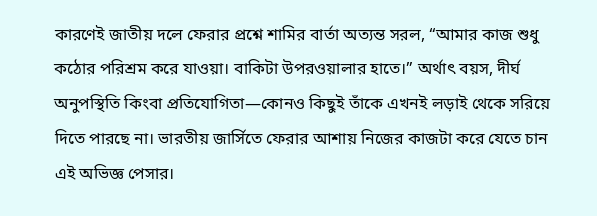কারণেই জাতীয় দলে ফেরার প্রশ্নে শামির বার্তা অত্যন্ত সরল, “আমার কাজ শুধু কঠোর পরিশ্রম করে যাওয়া। বাকিটা উপরওয়ালার হাতে।” অর্থাৎ বয়স, দীর্ঘ অনুপস্থিতি কিংবা প্রতিযোগিতা—কোনও কিছুই তাঁকে এখনই লড়াই থেকে সরিয়ে দিতে পারছে না। ভারতীয় জার্সিতে ফেরার আশায় নিজের কাজটা করে যেতে চান এই অভিজ্ঞ পেসার।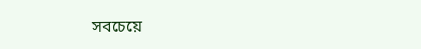সবচেয়ে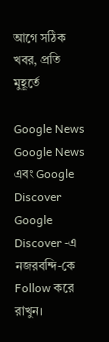আগে সঠিক খবর, প্রতি মুহূর্তে

Google News Google News এবং Google Discover Google Discover -এ নজরবন্দি-কে Follow করে রাখুন।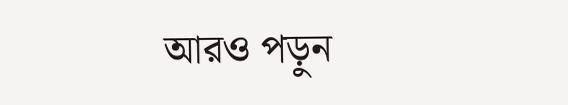আরও পড়ুন